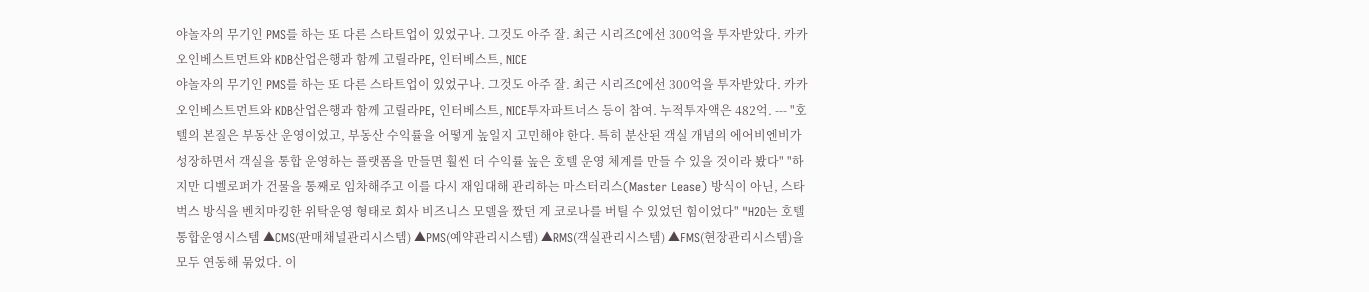야놀자의 무기인 PMS를 하는 또 다른 스타트업이 있었구나. 그것도 아주 잘. 최근 시리즈C에선 300억을 투자받았다. 카카오인베스트먼트와 KDB산업은행과 함께 고릴라PE, 인터베스트, NICE
야놀자의 무기인 PMS를 하는 또 다른 스타트업이 있었구나. 그것도 아주 잘. 최근 시리즈C에선 300억을 투자받았다. 카카오인베스트먼트와 KDB산업은행과 함께 고릴라PE, 인터베스트, NICE투자파트너스 등이 참여. 누적투자액은 482억. --- "호텔의 본질은 부동산 운영이었고, 부동산 수익률을 어떻게 높일지 고민해야 한다. 특히 분산된 객실 개념의 에어비엔비가 성장하면서 객실을 통합 운영하는 플랫폼을 만들면 훨씬 더 수익률 높은 호텔 운영 체계를 만들 수 있을 것이라 봤다" "하지만 디벨로퍼가 건물을 통째로 임차해주고 이를 다시 재임대해 관리하는 마스터리스(Master Lease) 방식이 아닌, 스타벅스 방식을 벤치마킹한 위탁운영 형태로 회사 비즈니스 모델을 짰던 게 코로나를 버틸 수 있었던 힘이었다" "H2O는 호텔 통합운영시스템 ▲CMS(판매채널관리시스템) ▲PMS(예약관리시스템) ▲RMS(객실관리시스템) ▲FMS(현장관리시스템)을 모두 연동해 묶었다. 이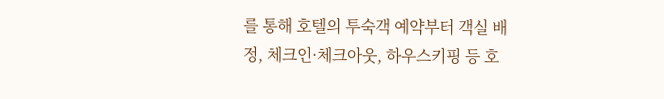를 통해 호텔의 투숙객 예약부터 객실 배정, 체크인·체크아웃, 하우스키핑 등 호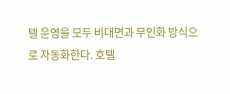텔 운영을 모두 비대면과 무인화 방식으로 자동화한다. 호텔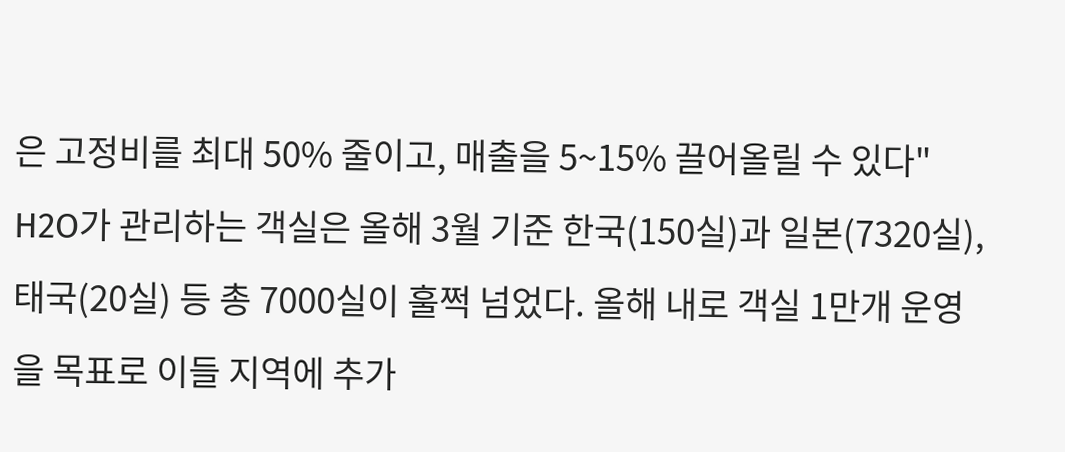은 고정비를 최대 50% 줄이고, 매출을 5~15% 끌어올릴 수 있다" H2O가 관리하는 객실은 올해 3월 기준 한국(150실)과 일본(7320실), 태국(20실) 등 총 7000실이 훌쩍 넘었다. 올해 내로 객실 1만개 운영을 목표로 이들 지역에 추가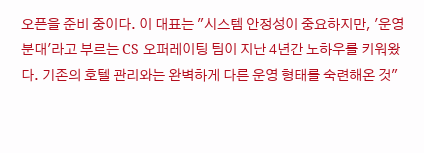오픈을 준비 중이다. 이 대표는 "시스템 안정성이 중요하지만, '운영 분대'라고 부르는 CS 오퍼레이팅 팀이 지난 4년간 노하우를 키워왔다. 기존의 호텔 관리와는 완벽하게 다른 운영 형태를 숙련해온 것"